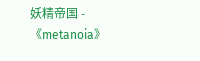妖精帝国 - 《metanoia》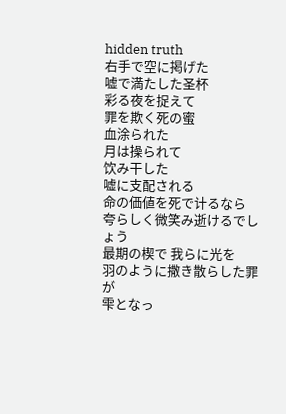hidden truth
右手で空に掲げた
嘘で満たした圣杯
彩る夜を捉えて
罪を欺く死の蜜
血涂られた
月は操られて
饮み干した
嘘に支配される
命の価値を死で计るなら
夸らしく微笑み逝けるでしょう
最期の楔で 我らに光を
羽のように撒き散らした罪が
雫となっ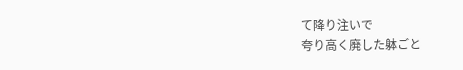て降り注いで
夸り高く廃した躰ごと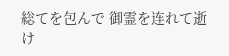総てを包んで 御霊を连れて逝け